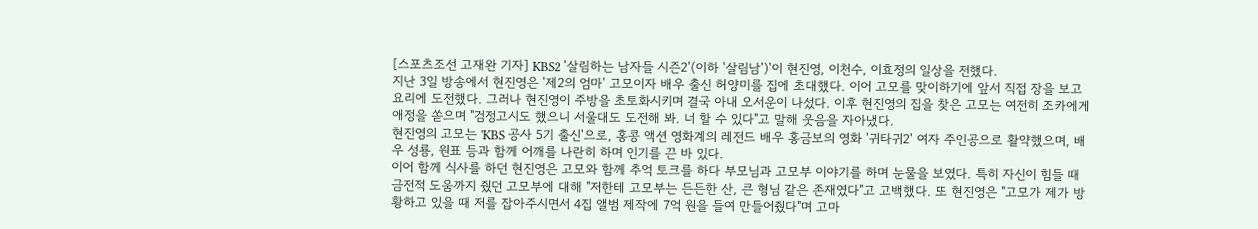[스포츠조선 고재완 기자] KBS2 '살림하는 남자들 시즌2'(이하 '살림남')'이 현진영, 이천수, 이효정의 일상을 전했다.
지난 3일 방송에서 현진영은 '제2의 엄마' 고모이자 배우 출신 허양미를 집에 초대했다. 이어 고모를 맞이하기에 앞서 직접 장을 보고 요리에 도전했다. 그러나 현진영이 주방을 초토화시키며 결국 아내 오서운이 나섰다. 이후 현진영의 집을 찾은 고모는 여전히 조카에게 애정을 쏟으며 "검정고시도 했으니 서울대도 도전해 봐. 너 할 수 있다"고 말해 웃음을 자아냈다.
현진영의 고모는 'KBS 공사 5기 출신'으로, 홍콩 액션 영화계의 레전드 배우 홍금보의 영화 '귀타귀2' 여자 주인공으로 활약했으며, 배우 성룡, 원표 등과 함께 어깨를 나란히 하며 인기를 끈 바 있다.
이어 함께 식사를 하던 현진영은 고모와 함께 추억 토크를 하다 부모님과 고모부 이야기를 하며 눈물을 보였다. 특히 자신이 힘들 때 금전적 도움까지 줬던 고모부에 대해 "저한테 고모부는 든든한 산, 큰 형님 같은 존재였다"고 고백했다. 또 현진영은 "고모가 제가 방황하고 있을 때 저를 잡아주시면서 4집 앨범 제작에 7억 원을 들여 만들어줬다"며 고마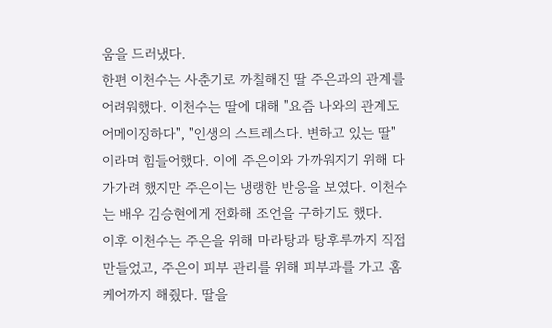움을 드러냈다.
한편 이천수는 사춘기로 까칠해진 딸 주은과의 관계를 어려워했다. 이천수는 딸에 대해 "요즘 나와의 관계도 어메이징하다", "인생의 스트레스다. 변하고 있는 딸"이라며 힘들어했다. 이에 주은이와 가까워지기 위해 다가가려 했지만 주은이는 냉랭한 반응을 보였다. 이천수는 배우 김승현에게 전화해 조언을 구하기도 했다.
이후 이천수는 주은을 위해 마라탕과 탕후루까지 직접 만들었고, 주은이 피부 관리를 위해 피부과를 가고 홈케어까지 해줬다. 딸을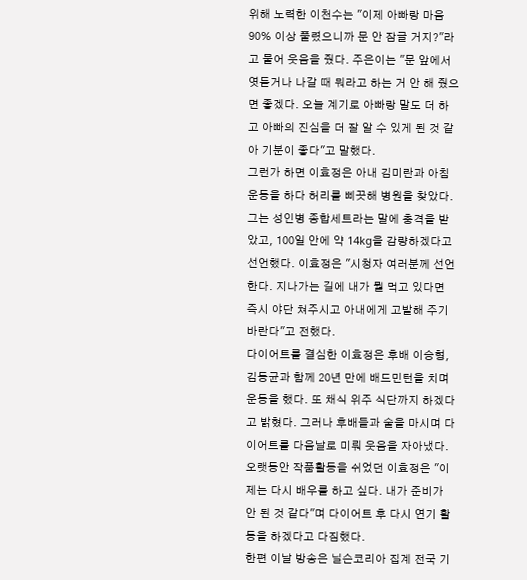위해 노력한 이천수는 "이제 아빠랑 마음 90% 이상 풀렸으니까 문 안 잠글 거지?"라고 물어 웃음을 줬다. 주은이는 "문 앞에서 엿듣거나 나갈 때 뭐라고 하는 거 안 해 줬으면 좋겠다. 오늘 계기로 아빠랑 말도 더 하고 아빠의 진심을 더 잘 알 수 있게 된 것 같아 기분이 좋다"고 말했다.
그런가 하면 이효정은 아내 김미란과 아침 운동을 하다 허리를 삐끗해 병원을 찾았다. 그는 성인병 종합세트라는 말에 충격을 받았고, 100일 안에 약 14kg을 감량하겠다고 선언했다. 이효정은 "시청자 여러분께 선언한다. 지나가는 길에 내가 뭘 먹고 있다면 즉시 야단 쳐주시고 아내에게 고발해 주기 바란다"고 전했다.
다이어트를 결심한 이효정은 후배 이승형, 김동균과 함께 20년 만에 배드민턴을 치며 운동을 했다. 또 채식 위주 식단까지 하겠다고 밝혔다. 그러나 후배들과 술을 마시며 다이어트를 다음날로 미뤄 웃음을 자아냈다. 오랫동안 작품활동을 쉬었던 이효정은 "이제는 다시 배우를 하고 싶다. 내가 준비가 안 된 것 같다"며 다이어트 후 다시 연기 활동을 하겠다고 다짐했다.
한편 이날 방송은 닐슨코리아 집계 전국 기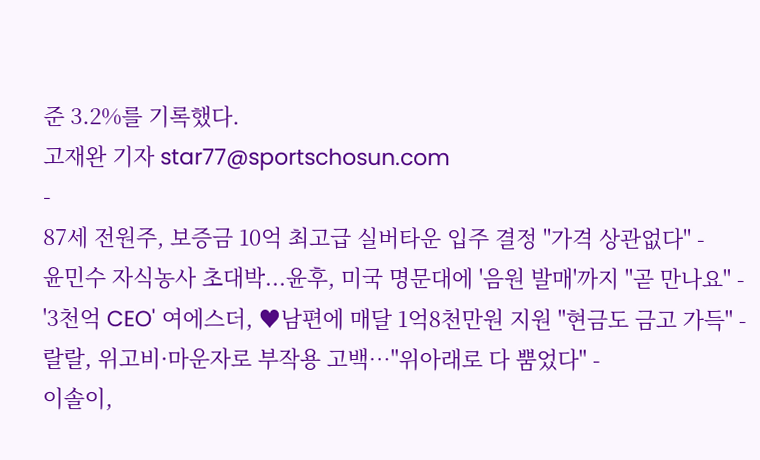준 3.2%를 기록했다.
고재완 기자 star77@sportschosun.com
-
87세 전원주, 보증금 10억 최고급 실버타운 입주 결정 "가격 상관없다" -
윤민수 자식농사 초대박...윤후, 미국 명문대에 '음원 발매'까지 "곧 만나요" -
'3천억 CEO' 여에스더, ♥남편에 매달 1억8천만원 지원 "현금도 금고 가득" -
랄랄, 위고비·마운자로 부작용 고백…"위아래로 다 뿜었다" -
이솔이,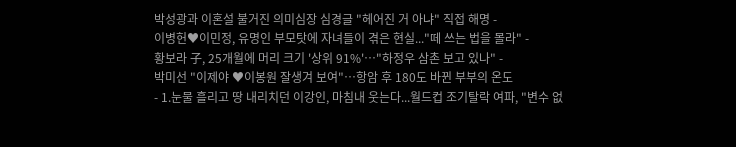박성광과 이혼설 불거진 의미심장 심경글 "헤어진 거 아냐" 직접 해명 -
이병헌♥이민정, 유명인 부모탓에 자녀들이 겪은 현실..."떼 쓰는 법을 몰라" -
황보라 子, 25개월에 머리 크기 '상위 91%'…"하정우 삼촌 보고 있나" -
박미선 "이제야 ♥이봉원 잘생겨 보여"…항암 후 180도 바뀐 부부의 온도
- 1.눈물 흘리고 땅 내리치던 이강인, 마침내 웃는다...월드컵 조기탈락 여파, "변수 없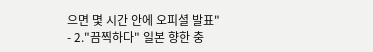으면 몇 시간 안에 오피셜 발표"
- 2."끔찍하다" 일본 향한 충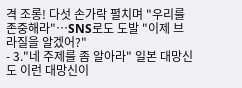격 조롱! 다섯 손가락 펼치며 "우리를 존중해라"…SNS로도 도발 "이제 브라질을 알겠어?"
- 3."네 주제를 좀 알아라" 일본 대망신도 이런 대망신이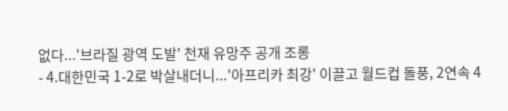없다...'브라질 광역 도발' 천재 유망주 공개 조롱
- 4.대한민국 1-2로 박살내더니...'아프리카 최강' 이끌고 월드컵 돌풍, 2연속 4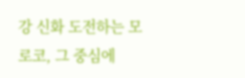강 신화 도전하는 모로코, 그 중심에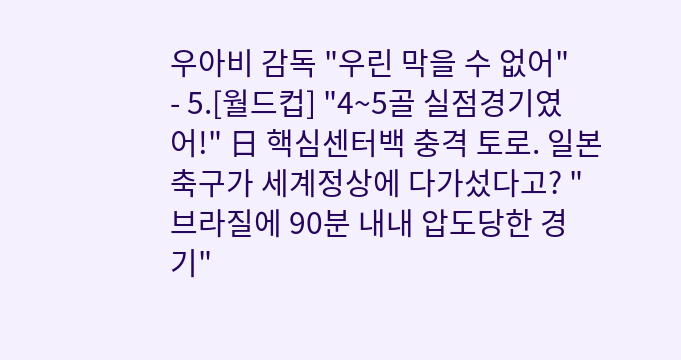우아비 감독 "우린 막을 수 없어"
- 5.[월드컵] "4~5골 실점경기였어!" 日 핵심센터백 충격 토로. 일본축구가 세계정상에 다가섰다고? "브라질에 90분 내내 압도당한 경기"